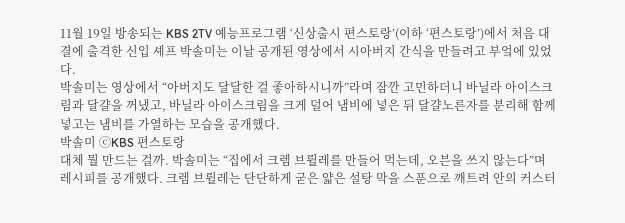11월 19일 방송되는 KBS 2TV 예능프로그램 ‘신상출시 편스토랑’(이하 ‘편스토랑’)에서 처음 대결에 출격한 신입 셰프 박솔미는 이날 공개된 영상에서 시아버지 간식을 만들려고 부엌에 있었다.
박솔미는 영상에서 “아버지도 달달한 걸 좋아하시니까”라며 잠깐 고민하더니 바닐라 아이스크림과 달걀을 꺼냈고, 바닐라 아이스크림을 크게 덜어 냄비에 넣은 뒤 달걀노른자를 분리해 함께 넣고는 냄비를 가열하는 모습을 공개했다.
박솔미 ⓒKBS 편스토랑
대체 뭘 만드는 걸까. 박솔미는 “집에서 크렘 브륄레를 만들어 먹는데, 오븐을 쓰지 않는다”며 레시피를 공개했다. 크렘 브륄레는 단단하게 굳은 얇은 설탕 막을 스푼으로 깨트려 안의 커스터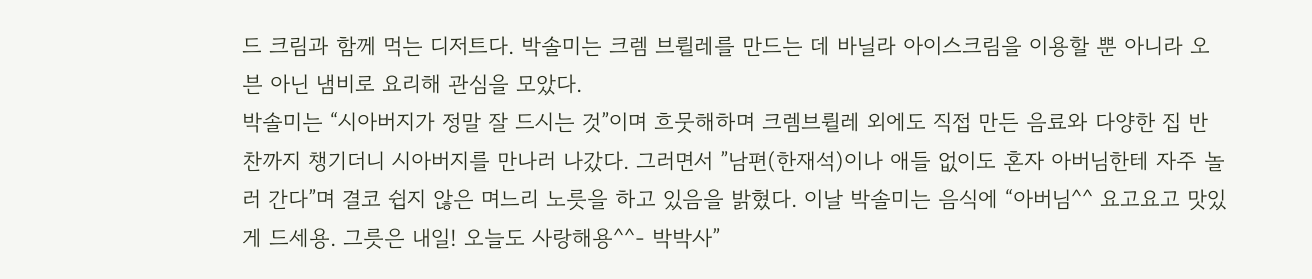드 크림과 함께 먹는 디저트다. 박솔미는 크렘 브륄레를 만드는 데 바닐라 아이스크림을 이용할 뿐 아니라 오븐 아닌 냄비로 요리해 관심을 모았다.
박솔미는 “시아버지가 정말 잘 드시는 것”이며 흐뭇해하며 크렘브륄레 외에도 직접 만든 음료와 다양한 집 반찬까지 챙기더니 시아버지를 만나러 나갔다. 그러면서 ”남편(한재석)이나 애들 없이도 혼자 아버님한테 자주 놀러 간다”며 결코 쉽지 않은 며느리 노릇을 하고 있음을 밝혔다. 이날 박솔미는 음식에 “아버님^^ 요고요고 맛있게 드세용. 그릇은 내일! 오늘도 사랑해용^^- 박박사”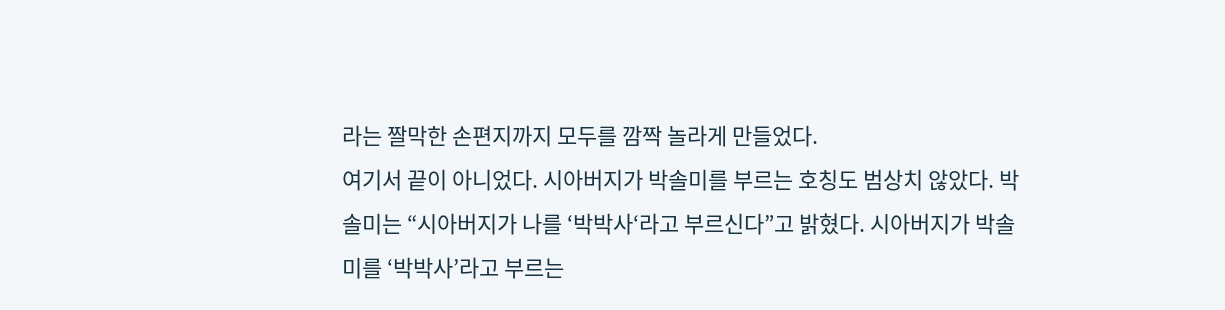라는 짤막한 손편지까지 모두를 깜짝 놀라게 만들었다.
여기서 끝이 아니었다. 시아버지가 박솔미를 부르는 호칭도 범상치 않았다. 박솔미는 “시아버지가 나를 ‘박박사‘라고 부르신다”고 밝혔다. 시아버지가 박솔미를 ‘박박사’라고 부르는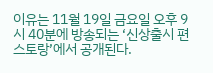이유는 11월 19일 금요일 오후 9시 40분에 방송되는 ‘신상출시 편스토랑’에서 공개된다.